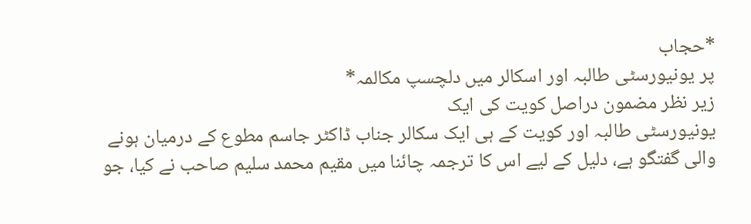*حجاب
پر یونیورسٹی طالبہ اور اسکالر میں دلچسپ مکالمہ*
زیر نظر مضمون دراصل کویت کی ایک
یونیورسٹی طالبہ اور کویت کے ہی ایک سکالر جناب ڈاکٹر جاسم مطوع کے درمیان ہونے
والی گفتگو ہے، دلیل کے لیے اس کا ترجمہ چائنا میں مقیم محمد سلیم صاحب نے کیا، جو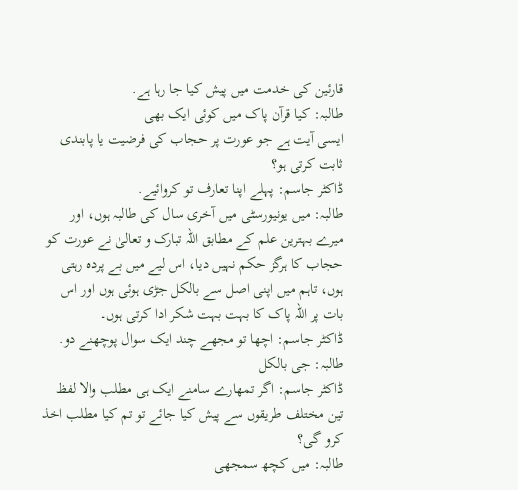قارئین کی خدمت میں پیش کیا جا رہا ہے.
طالبہ: کیا قرآن پاک میں کوئی ایک بھی
ایسی آیت ہے جو عورت پر حجاب کی فرضیت یا پابندی ثابت کرتی ہو؟
ڈاکٹر جاسم: پہلے اپنا تعارف تو کروائیے.
طالبہ: میں یونیورسٹی میں آخری سال کی طالبہ ہوں، اور میرے بہترین علم کے مطابق اللہ تبارک و تعالیٰ نے عورت کو حجاب کا ہرگز حکم نہیں دیا، اس لیے میں بے پردہ رہتی ہوں، تاہم میں اپنی اصل سے بالکل جڑی ہوئی ہوں اور اس بات پر اللہ پاک کا بہت بہت شکر ادا کرتی ہوں۔
ڈاکٹر جاسم: اچھا تو مجھے چند ایک سوال پوچھنے دو.
طالبہ: جی بالکل
ڈاکٹر جاسم: اگر تمھارے سامنے ایک ہی مطلب والا لفظ تین مختلف طریقوں سے پیش کیا جائے تو تم کیا مطلب اخذ کرو گی؟
طالبہ: میں کچھ سمجھی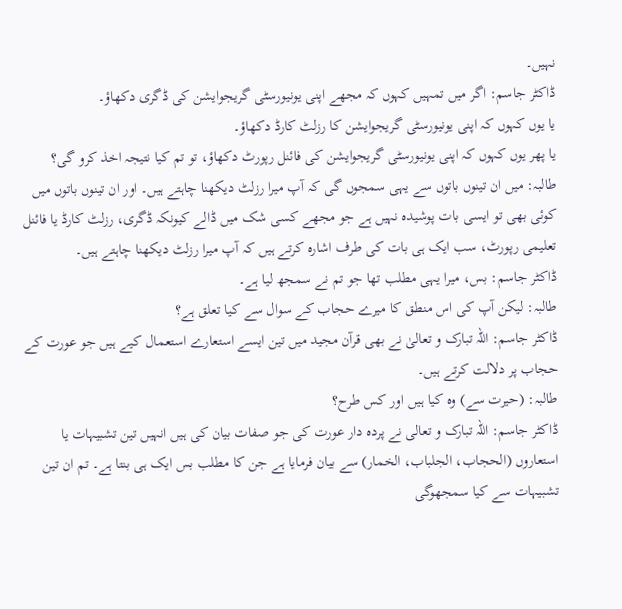نہیں۔
ڈاکٹر جاسم: اگر میں تمہیں کہوں کہ مجھے اپنی یونیورسٹی گریجوایشن کی ڈگری دکھاؤ۔
یا یوں کہوں کہ اپنی یونیورسٹی گریجوایشن کا رزلٹ کارڈ دکھاؤ۔
یا پھر یوں کہوں کہ اپنی یونیورسٹی گریجوایشن کی فائنل رپورٹ دکھاؤ، تو تم کیا نتیجہ اخذ کرو گی؟
طالبہ: میں ان تینوں باتوں سے یہی سمجوں گی کہ آپ میرا رزلٹ دیکھنا چاہتے ہیں۔ اور ان تینوں باتوں میں کوئی بھی تو ایسی بات پوشیدہ نہیں ہے جو مجھے کسی شک میں ڈالے کیونکہ ڈگری، رزلٹ کارڈ یا فائنل تعلیمی رپورٹ، سب ایک ہی بات کی طرف اشارہ کرتے ہیں کہ آپ میرا رزلٹ دیکھنا چاہتے ہیں۔
ڈاکٹر جاسم: بس، میرا یہی مطلب تھا جو تم نے سمجھ لیا ہے۔
طالبہ: لیکن آپ کی اس منطق کا میرے حجاب کے سوال سے کیا تعلق ہے؟
ڈاکٹر جاسم: اللہ تبارک و تعالیٰ نے بھی قرآن مجید میں تین ایسے استعارے استعمال کیے ہیں جو عورت کے حجاب پر دلالت کرتے ہیں۔
طالبہ: (حیرت سے) وہ کیا ہیں اور کس طرح؟
ڈاکٹر جاسم: اللہ تبارک و تعالی نے پردہ دار عورت کی جو صفات بیان کی ہیں انہیں تین تشبیہات یا استعاروں (الحجاب، الجلباب، الخمار) سے بیان فرمایا ہے جن کا مطلب بس ایک ہی بنتا ہے۔ تم ان تین تشبیہات سے کیا سمجھوگی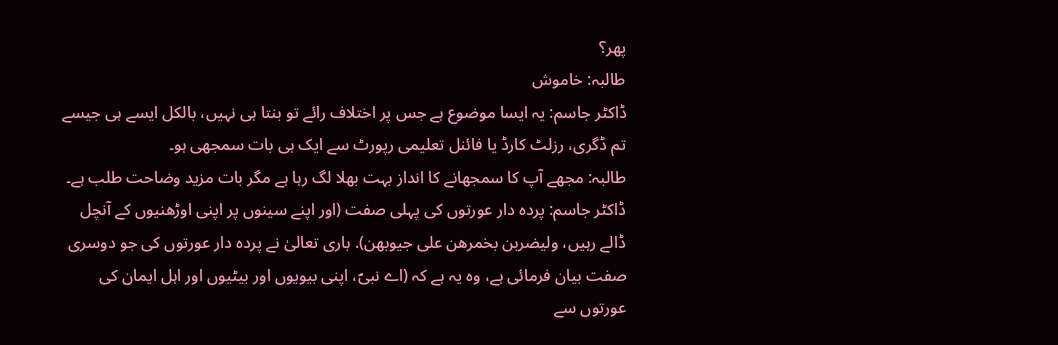پھر؟
طالبہ: خاموش
ڈاکٹر جاسم: یہ ایسا موضوع ہے جس پر اختلاف رائے تو بنتا ہی نہیں، بالکل ایسے ہی جیسے تم ڈگری، رزلٹ کارڈ یا فائنل تعلیمی رپورٹ سے ایک ہی بات سمجھی ہو۔
طالبہ: مجھے آپ کا سمجھانے کا انداز بہت بھلا لگ رہا ہے مگر بات مزید وضاحت طلب ہے۔
ڈاکٹر جاسم: پردہ دار عورتوں کی پہلی صفت (اور اپنے سینوں پر اپنی اوڑھنیوں کے آنچل ڈالے رہیں، وليضربن بخمرھن على جيوبھن). باری تعالیٰ نے پردہ دار عورتوں کی جو دوسری صفت بیان فرمائی ہے، وہ یہ ہے کہ (اے نبیؐ، اپنی بیویوں اور بیٹیوں اور اہل ایمان کی عورتوں سے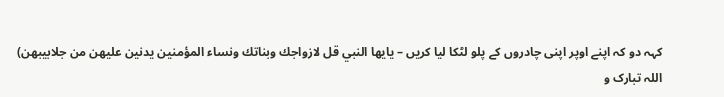کہہ دو کہ اپنے اوپر اپنی چادروں کے پلو لٹکا لیا کریں – یايھا النبي قل لازواجك وبناتك ونساء المؤمنين يدنين عليھن من جلابيبھن)
اللہ تبارک و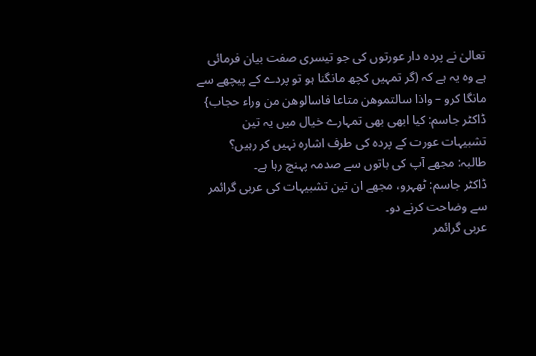تعالیٰ نے پردہ دار عورتوں کی جو تیسری صفت بیان فرمائی ہے وہ یہ ہے کہ (گر تمہیں کچھ مانگنا ہو تو پردے کے پیچھے سے مانگا کرو – واذا سالتموھن متاعا فاسالوھن من وراء حجاب}
ڈاکٹر جاسم: کیا ابھی بھی تمہارے خیال میں یہ تین تشبیہات عورت کے پردہ کی طرف اشارہ نہیں کر رہیں؟
طالبہ: مجھے آپ کی باتوں سے صدمہ پہنچ رہا ہے۔
ڈاکٹر جاسم: ٹھہرو، مجھے ان تین تشبیہات کی عربی گرائمر سے وضاحت کرنے دو۔
عربی گرائمر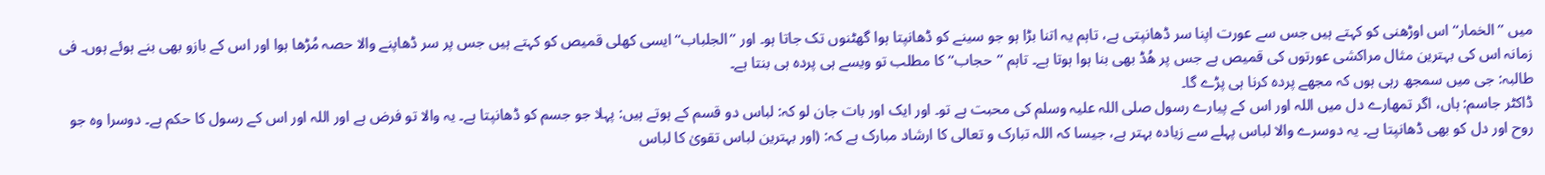میں ’’الخمار‘‘ اس اوڑھنی کو کہتے ہیں جس سے عورت اپنا سر ڈھانپتی ہے، تاہم یہ اتنا بڑا ہو جو سینے کو ڈھانپتا ہوا گھٹنوں تک جاتا ہو۔ اور ’’الجلباب‘‘ ایسی کھلی قمیص کو کہتے ہیں جس پر سر ڈھاپنے والا حصہ مُڑھا ہوا اور اس کے بازو بھی بنے ہوئے ہوں۔ فی زمانہ اس کی بہترین مثال مراکشی عورتوں کی قمیص ہے جس پر ھُڈ بھی بنا ہوا ہوتا ہے۔ تاہم ’’حجاب‘‘ کا مطلب تو ویسے ہی پردہ ہی بنتا ہے۔
طالبہ: جی میں سمجھ رہی ہوں کہ مجھے پردہ کرنا ہی پڑے گا۔
ڈاکٹر جاسم: ہاں، اگر تمھارے دل میں اللہ اور اس کے پیارے رسول صلی اللہ علیہ وسلم کی محبت ہے تو۔ اور ایک اور بات جان لو کہ: لباس دو قسم کے ہوتے ہیں: پہلا جو جسم کو ڈھانپتا ہے۔ یہ والا تو فرض ہے اور اللہ اور اس کے رسول کا حکم ہے۔ دوسرا وہ جو روح اور دل کو بھی ڈھانپتا ہے۔ یہ دوسرے والا لباس پہلے سے زیادہ بہتر ہے، جیسا کہ اللہ تبارک و تعالی کا ارشاد مبارک ہے کہ: (اور بہترین لباس تقویٰ کا لباس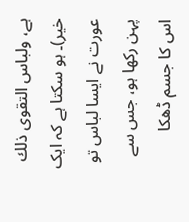ہے، ولباس التقوى ذلك خير)۔ ہو سکتا ہے کہ ایک عورت نے ایسا لباس تو پہن رکھا ہو، جس سے اس کا جسم ڈھکا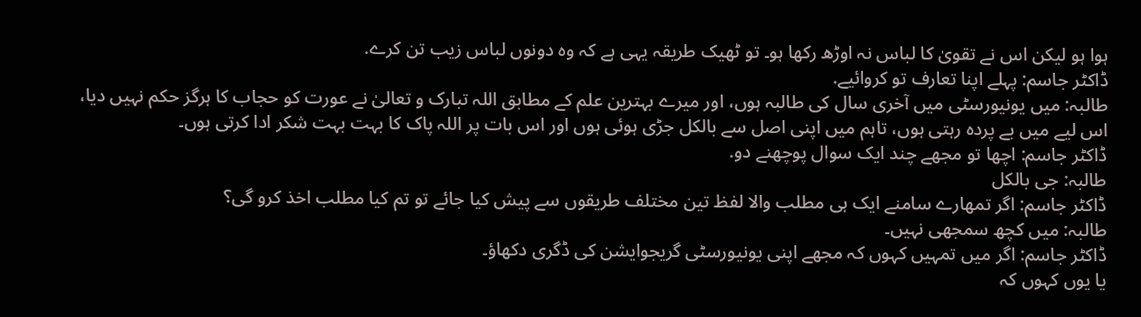ہوا ہو لیکن اس نے تقویٰ کا لباس نہ اوڑھ رکھا ہو۔ تو ٹھیک طریقہ یہی ہے کہ وہ دونوں لباس زیب تن کرے.
ڈاکٹر جاسم: پہلے اپنا تعارف تو کروائیے.
طالبہ: میں یونیورسٹی میں آخری سال کی طالبہ ہوں، اور میرے بہترین علم کے مطابق اللہ تبارک و تعالیٰ نے عورت کو حجاب کا ہرگز حکم نہیں دیا، اس لیے میں بے پردہ رہتی ہوں، تاہم میں اپنی اصل سے بالکل جڑی ہوئی ہوں اور اس بات پر اللہ پاک کا بہت بہت شکر ادا کرتی ہوں۔
ڈاکٹر جاسم: اچھا تو مجھے چند ایک سوال پوچھنے دو.
طالبہ: جی بالکل
ڈاکٹر جاسم: اگر تمھارے سامنے ایک ہی مطلب والا لفظ تین مختلف طریقوں سے پیش کیا جائے تو تم کیا مطلب اخذ کرو گی؟
طالبہ: میں کچھ سمجھی نہیں۔
ڈاکٹر جاسم: اگر میں تمہیں کہوں کہ مجھے اپنی یونیورسٹی گریجوایشن کی ڈگری دکھاؤ۔
یا یوں کہوں کہ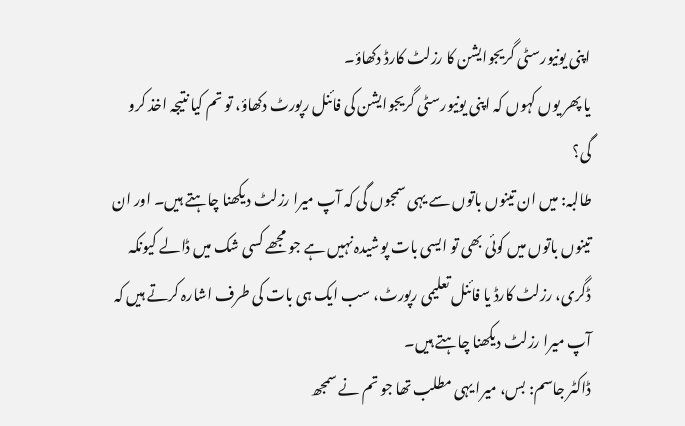اپنی یونیورسٹی گریجوایشن کا رزلٹ کارڈ دکھاؤ۔
یا پھر یوں کہوں کہ اپنی یونیورسٹی گریجوایشن کی فائنل رپورٹ دکھاؤ، تو تم کیا نتیجہ اخذ کرو گی؟
طالبہ: میں ان تینوں باتوں سے یہی سمجوں گی کہ آپ میرا رزلٹ دیکھنا چاہتے ہیں۔ اور ان تینوں باتوں میں کوئی بھی تو ایسی بات پوشیدہ نہیں ہے جو مجھے کسی شک میں ڈالے کیونکہ ڈگری، رزلٹ کارڈ یا فائنل تعلیمی رپورٹ، سب ایک ہی بات کی طرف اشارہ کرتے ہیں کہ آپ میرا رزلٹ دیکھنا چاہتے ہیں۔
ڈاکٹر جاسم: بس، میرا یہی مطلب تھا جو تم نے سمجھ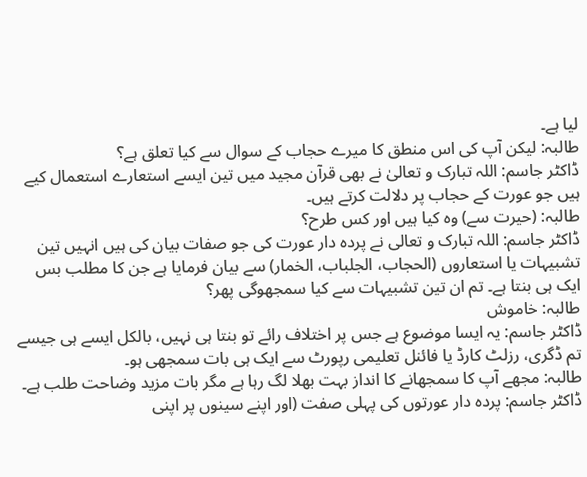لیا ہے۔
طالبہ: لیکن آپ کی اس منطق کا میرے حجاب کے سوال سے کیا تعلق ہے؟
ڈاکٹر جاسم: اللہ تبارک و تعالیٰ نے بھی قرآن مجید میں تین ایسے استعارے استعمال کیے ہیں جو عورت کے حجاب پر دلالت کرتے ہیں۔
طالبہ: (حیرت سے) وہ کیا ہیں اور کس طرح؟
ڈاکٹر جاسم: اللہ تبارک و تعالی نے پردہ دار عورت کی جو صفات بیان کی ہیں انہیں تین تشبیہات یا استعاروں (الحجاب، الجلباب، الخمار) سے بیان فرمایا ہے جن کا مطلب بس ایک ہی بنتا ہے۔ تم ان تین تشبیہات سے کیا سمجھوگی پھر؟
طالبہ: خاموش
ڈاکٹر جاسم: یہ ایسا موضوع ہے جس پر اختلاف رائے تو بنتا ہی نہیں، بالکل ایسے ہی جیسے تم ڈگری، رزلٹ کارڈ یا فائنل تعلیمی رپورٹ سے ایک ہی بات سمجھی ہو۔
طالبہ: مجھے آپ کا سمجھانے کا انداز بہت بھلا لگ رہا ہے مگر بات مزید وضاحت طلب ہے۔
ڈاکٹر جاسم: پردہ دار عورتوں کی پہلی صفت (اور اپنے سینوں پر اپنی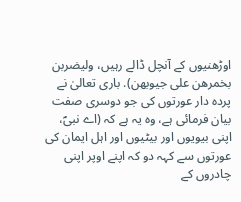اوڑھنیوں کے آنچل ڈالے رہیں، وليضربن بخمرھن على جيوبھن). باری تعالیٰ نے پردہ دار عورتوں کی جو دوسری صفت بیان فرمائی ہے، وہ یہ ہے کہ (اے نبیؐ، اپنی بیویوں اور بیٹیوں اور اہل ایمان کی عورتوں سے کہہ دو کہ اپنے اوپر اپنی چادروں کے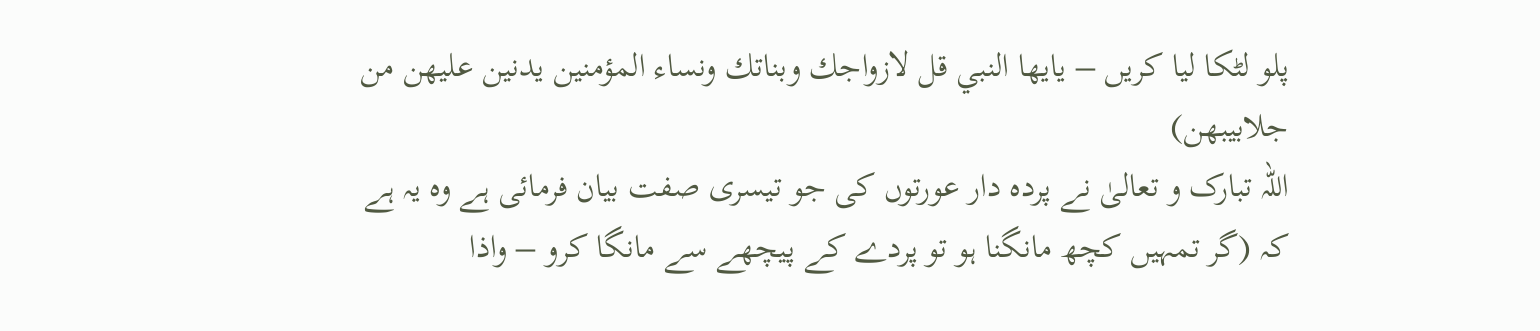پلو لٹکا لیا کریں – یايھا النبي قل لازواجك وبناتك ونساء المؤمنين يدنين عليھن من جلابيبھن)
اللہ تبارک و تعالیٰ نے پردہ دار عورتوں کی جو تیسری صفت بیان فرمائی ہے وہ یہ ہے کہ (گر تمہیں کچھ مانگنا ہو تو پردے کے پیچھے سے مانگا کرو – واذا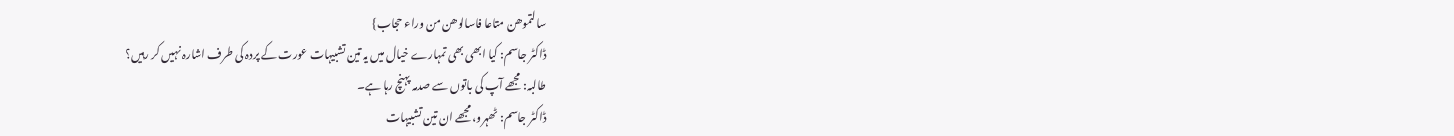سالتموھن متاعا فاسالوھن من وراء حجاب}
ڈاکٹر جاسم: کیا ابھی بھی تمہارے خیال میں یہ تین تشبیہات عورت کے پردہ کی طرف اشارہ نہیں کر رہیں؟
طالبہ: مجھے آپ کی باتوں سے صدمہ پہنچ رہا ہے۔
ڈاکٹر جاسم: ٹھہرو، مجھے ان تین تشبیہات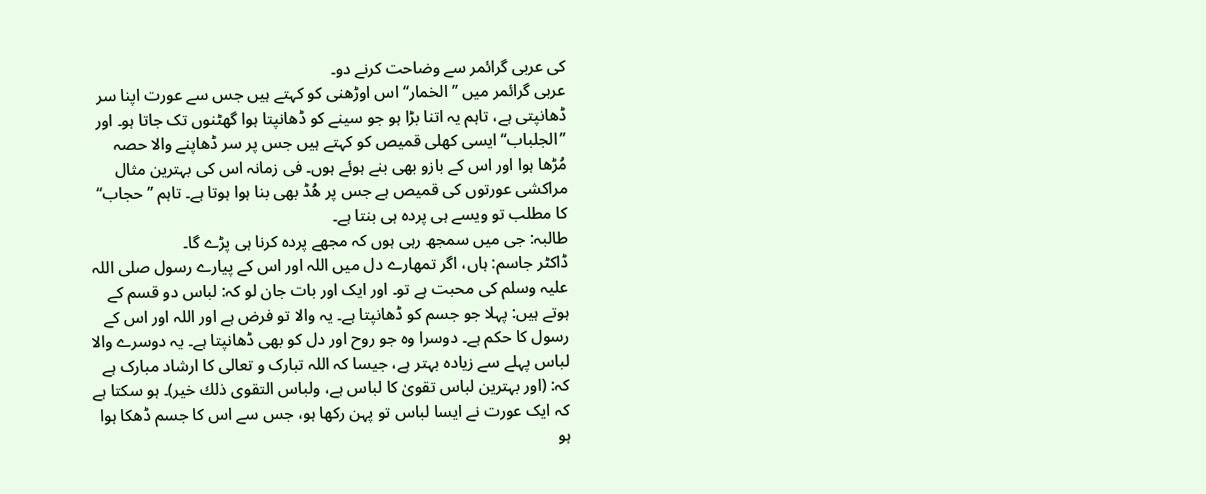کی عربی گرائمر سے وضاحت کرنے دو۔
عربی گرائمر میں ’’الخمار‘‘ اس اوڑھنی کو کہتے ہیں جس سے عورت اپنا سر ڈھانپتی ہے، تاہم یہ اتنا بڑا ہو جو سینے کو ڈھانپتا ہوا گھٹنوں تک جاتا ہو۔ اور ’’الجلباب‘‘ ایسی کھلی قمیص کو کہتے ہیں جس پر سر ڈھاپنے والا حصہ مُڑھا ہوا اور اس کے بازو بھی بنے ہوئے ہوں۔ فی زمانہ اس کی بہترین مثال مراکشی عورتوں کی قمیص ہے جس پر ھُڈ بھی بنا ہوا ہوتا ہے۔ تاہم ’’حجاب‘‘ کا مطلب تو ویسے ہی پردہ ہی بنتا ہے۔
طالبہ: جی میں سمجھ رہی ہوں کہ مجھے پردہ کرنا ہی پڑے گا۔
ڈاکٹر جاسم: ہاں، اگر تمھارے دل میں اللہ اور اس کے پیارے رسول صلی اللہ علیہ وسلم کی محبت ہے تو۔ اور ایک اور بات جان لو کہ: لباس دو قسم کے ہوتے ہیں: پہلا جو جسم کو ڈھانپتا ہے۔ یہ والا تو فرض ہے اور اللہ اور اس کے رسول کا حکم ہے۔ دوسرا وہ جو روح اور دل کو بھی ڈھانپتا ہے۔ یہ دوسرے والا لباس پہلے سے زیادہ بہتر ہے، جیسا کہ اللہ تبارک و تعالی کا ارشاد مبارک ہے کہ: (اور بہترین لباس تقویٰ کا لباس ہے، ولباس التقوى ذلك خير)۔ ہو سکتا ہے کہ ایک عورت نے ایسا لباس تو پہن رکھا ہو، جس سے اس کا جسم ڈھکا ہوا ہو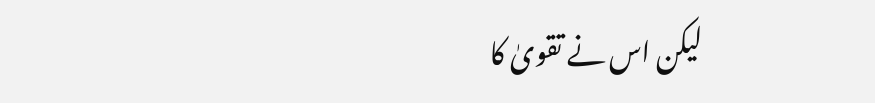لیکن اس نے تقویٰ کا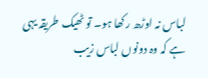لباس نہ اوڑھ رکھا ہو۔ تو ٹھیک طریقہ یہی ہے کہ وہ دونوں لباس زیب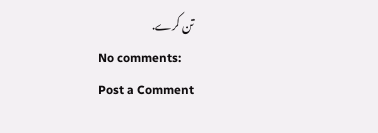تن کرے.
No comments:
Post a Comment